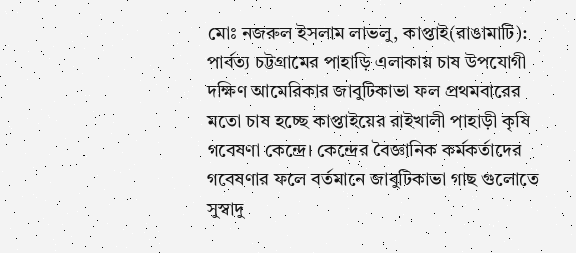মোঃ নজরুল ইসলাম লাভলু, কাপ্তাই(রাঙামাটি): পার্বত্য চট্টগ্রামের পাহাড়ি এলাকায় চাষ উপযোগী দক্ষিণ আমেরিকার জাবুটিকাভা ফল প্রথমবারের মতো চাষ হচ্ছে কাপ্তাইয়ের রাইখালী পাহাড়ী কৃষি গবেষণা কেন্দ্রে। কেন্দ্রের বৈজ্ঞানিক কর্মকর্তাদের গবেষণার ফলে বর্তমানে জাবুটিকাভা গাছ গুলোতে সুস্বাদু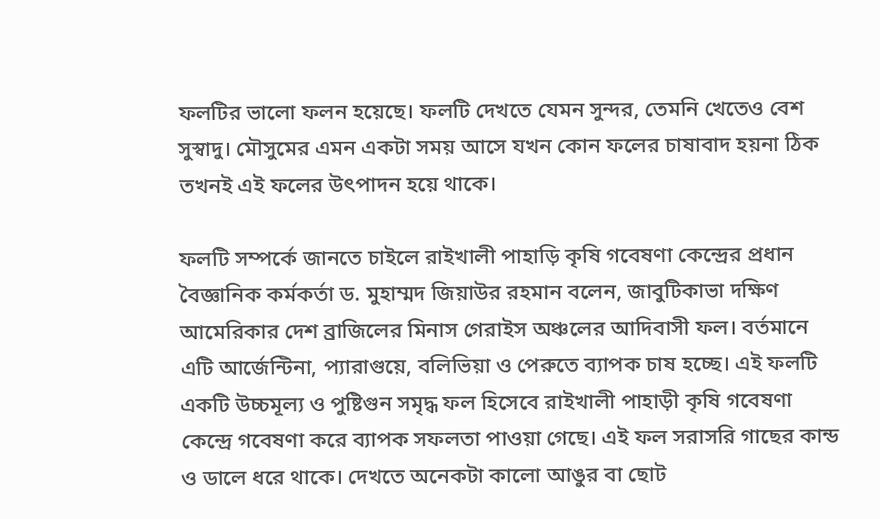ফলটির ভালো ফলন হয়েছে। ফলটি দেখতে যেমন সুন্দর, তেমনি খেতেও বেশ সুস্বাদু। মৌসুমের এমন একটা সময় আসে যখন কোন ফলের চাষাবাদ হয়না ঠিক তখনই এই ফলের উৎপাদন হয়ে থাকে।

ফলটি সম্পর্কে জানতে চাইলে রাইখালী পাহাড়ি কৃষি গবেষণা কেন্দ্রের প্রধান বৈজ্ঞানিক কর্মকর্তা ড. মুহাম্মদ জিয়াউর রহমান বলেন, জাবুটিকাভা দক্ষিণ আমেরিকার দেশ ব্রাজিলের মিনাস গেরাইস অঞ্চলের আদিবাসী ফল। বর্তমানে এটি আর্জেন্টিনা, প্যারাগুয়ে, বলিভিয়া ও পেরুতে ব্যাপক চাষ হচ্ছে। এই ফলটি একটি উচ্চমূল্য ও পুষ্টিগুন সমৃদ্ধ ফল হিসেবে রাইখালী পাহাড়ী কৃষি গবেষণা কেন্দ্রে গবেষণা করে ব্যাপক সফলতা পাওয়া গেছে। এই ফল সরাসরি গাছের কান্ড ও ডালে ধরে থাকে। দেখতে অনেকটা কালো আঙুর বা ছোট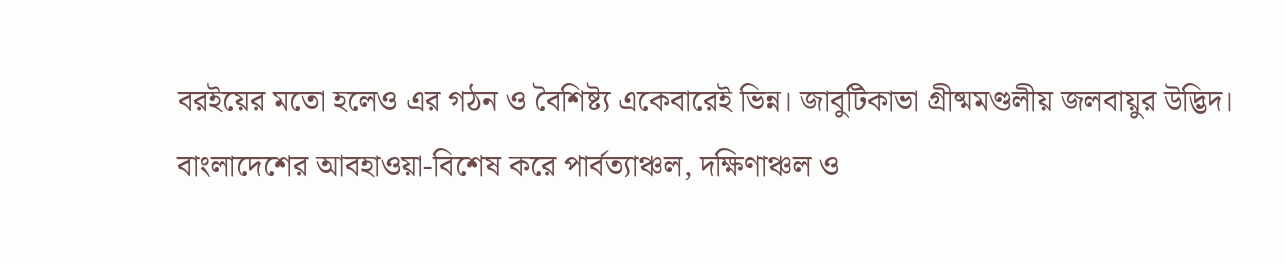বরইয়ের মতো হলেও এর গঠন ও বৈশিষ্ট্য একেবারেই ভিন্ন। জাবুটিকাভা গ্রীষ্মমণ্ডলীয় জলবায়ুর উদ্ভিদ। বাংলাদেশের আবহাওয়া-বিশেষ করে পার্বত্যাঞ্চল, দক্ষিণাঞ্চল ও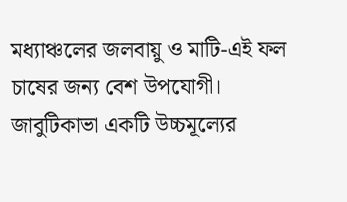মধ্যাঞ্চলের জলবায়ু ও মাটি-এই ফল চাষের জন্য বেশ উপযোগী। জাবুটিকাভা একটি উচ্চমূল্যের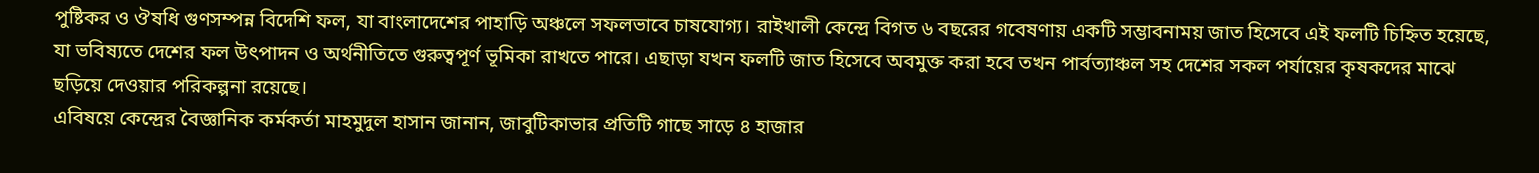পুষ্টিকর ও ঔষধি গুণসম্পন্ন বিদেশি ফল, যা বাংলাদেশের পাহাড়ি অঞ্চলে সফলভাবে চাষযোগ্য। রাইখালী কেন্দ্রে বিগত ৬ বছরের গবেষণায় একটি সম্ভাবনাময় জাত হিসেবে এই ফলটি চিহ্নিত হয়েছে, যা ভবিষ্যতে দেশের ফল উৎপাদন ও অর্থনীতিতে গুরুত্বপূর্ণ ভূমিকা রাখতে পারে। এছাড়া যখন ফলটি জাত হিসেবে অবমুক্ত করা হবে তখন পার্বত্যাঞ্চল সহ দেশের সকল পর্যায়ের কৃষকদের মাঝে ছড়িয়ে দেওয়ার পরিকল্পনা রয়েছে।
এবিষয়ে কেন্দ্রের বৈজ্ঞানিক কর্মকর্তা মাহমুদুল হাসান জানান, জাবুটিকাভার প্রতিটি গাছে সাড়ে ৪ হাজার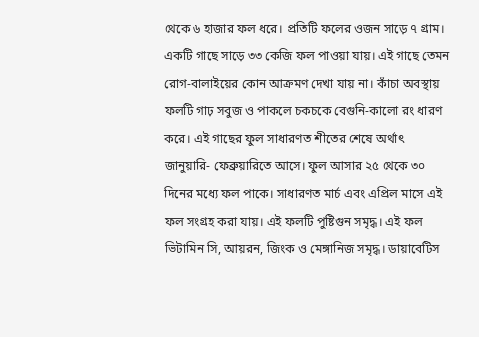থেকে ৬ হাজার ফল ধরে। প্রতিটি ফলের ওজন সাড়ে ৭ গ্রাম। একটি গাছে সাড়ে ৩৩ কেজি ফল পাওয়া যায়। এই গাছে তেমন রোগ-বালাইয়ের কোন আক্রমণ দেখা যায় না। কাঁচা অবস্থায় ফলটি গাঢ় সবুজ ও পাকলে চকচকে বেগুনি-কালো রং ধারণ করে। এই গাছের ফুল সাধারণত শীতের শেষে অর্থাৎ জানুয়ারি- ফেব্রুয়ারিতে আসে। ফুল আসার ২৫ থেকে ৩০ দিনের মধ্যে ফল পাকে। সাধারণত মার্চ এবং এপ্রিল মাসে এই ফল সংগ্রহ করা যায়। এই ফলটি পুষ্টিগুন সমৃদ্ধ। এই ফল ভিটামিন সি, আয়রন, জিংক ও মেঙ্গানিজ সমৃদ্ধ। ডায়াবেটিস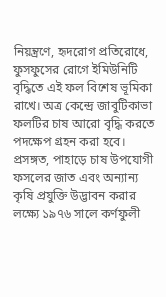নিয়ন্ত্রণে, হৃদরোগ প্রতিরোধে, ফুসফুসের রোগে ইমিউনিটি বৃদ্ধিতে এই ফল বিশেষ ভূমিকা রাখে। অত্র কেন্দ্রে জাবুটিকাভা ফলটির চাষ আরো বৃদ্ধি করতে পদক্ষেপ গ্রহন করা হবে।
প্রসঙ্গত, পাহাড়ে চাষ উপযোগী ফসলের জাত এবং অন্যান্য কৃষি প্রযুক্তি উদ্ভাবন করার লক্ষ্যে ১৯৭৬ সালে কর্ণফুলী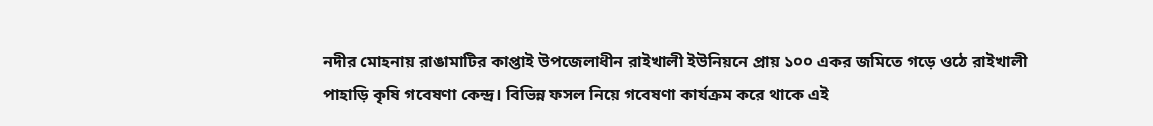নদীর মোহনায় রাঙামাটির কাপ্তাই উপজেলাধীন রাইখালী ইউনিয়নে প্রায় ১০০ একর জমিতে গড়ে ওঠে রাইখালী পাহাড়ি কৃষি গবেষণা কেন্দ্র। বিভিন্ন ফসল নিয়ে গবেষণা কার্যক্রম করে থাকে এই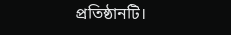প্রতিষ্ঠানটি।